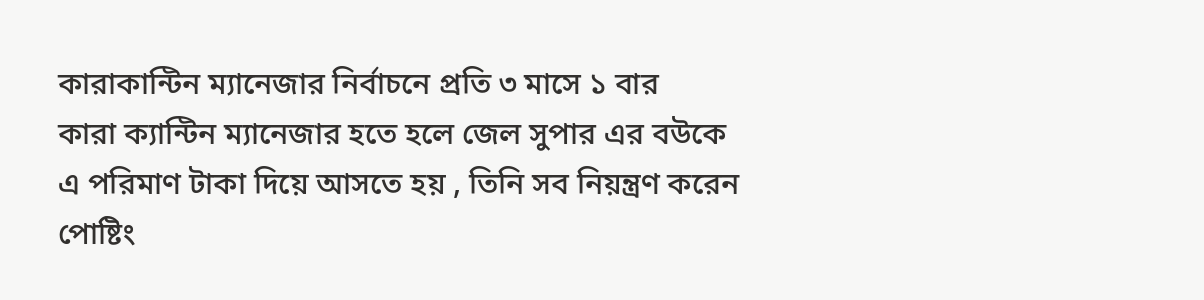কারাকান্টিন ম্যানেজার নির্বাচনে প্রতি ৩ মাসে ১ বার
কারা ক্যান্টিন ম্যানেজার হতে হলে জেল সুপার এর বউকে এ পরিমাণ টাকা দিয়ে আসতে হয় , তিনি সব নিয়ন্ত্রণ করেন পোষ্টিং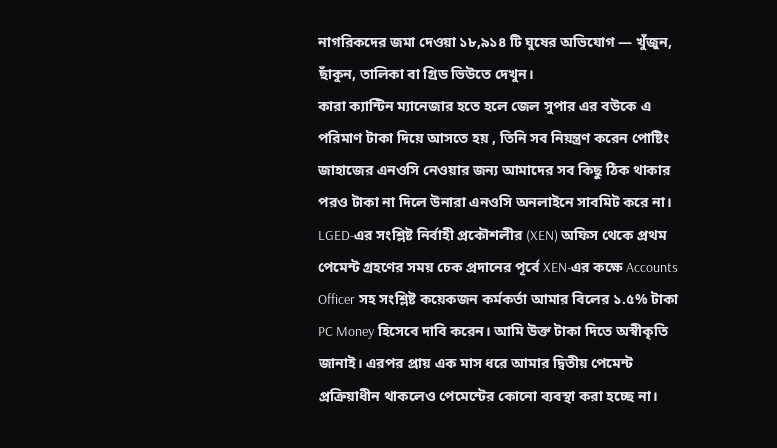নাগরিকদের জমা দেওয়া ১৮,৯১৪ টি ঘুষের অভিযোগ — খুঁজুন, ছাঁকুন, তালিকা বা গ্রিড ভিউতে দেখুন।
কারা ক্যান্টিন ম্যানেজার হতে হলে জেল সুপার এর বউকে এ পরিমাণ টাকা দিয়ে আসতে হয় , তিনি সব নিয়ন্ত্রণ করেন পোষ্টিং
জাহাজের এনওসি নেওয়ার জন্য আমাদের সব কিছু ঠিক থাকার পরও টাকা না দিলে উনারা এনওসি অনলাইনে সাবমিট করে না।
LGED-এর সংশ্লিষ্ট নির্বাহী প্রকৌশলীর (XEN) অফিস থেকে প্রথম পেমেন্ট গ্রহণের সময় চেক প্রদানের পূর্বে XEN-এর কক্ষে Accounts Officer সহ সংশ্লিষ্ট কয়েকজন কর্মকর্তা আমার বিলের ১.৫% টাকা PC Money হিসেবে দাবি করেন। আমি উক্ত টাকা দিতে অস্বীকৃতি জানাই। এরপর প্রায় এক মাস ধরে আমার দ্বিতীয় পেমেন্ট প্রক্রিয়াধীন থাকলেও পেমেন্টের কোনো ব্যবস্থা করা হচ্ছে না।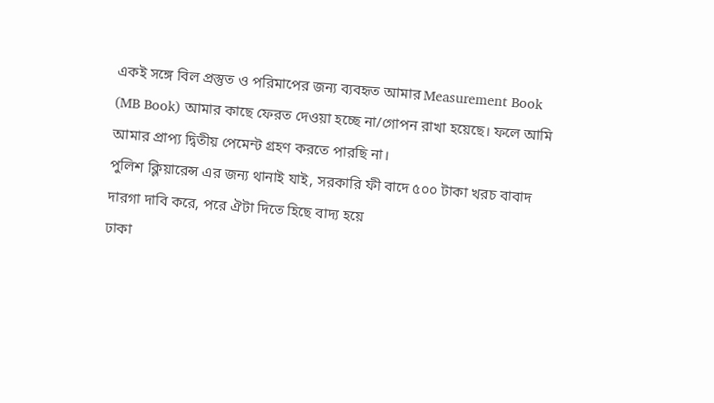একই সঙ্গে বিল প্রস্তুত ও পরিমাপের জন্য ব্যবহৃত আমার Measurement Book (MB Book) আমার কাছে ফেরত দেওয়া হচ্ছে না/গোপন রাখা হয়েছে। ফলে আমি আমার প্রাপ্য দ্বিতীয় পেমেন্ট গ্রহণ করতে পারছি না।
পুলিশ ক্লিয়ারেন্স এর জন্য থানাই যাই, সরকারি ফী বাদে ৫০০ টাকা খরচ বাবাদ দারগা দাবি করে, পরে ঐটা দিতে হিছে বাদ্য হয়ে
ঢাকা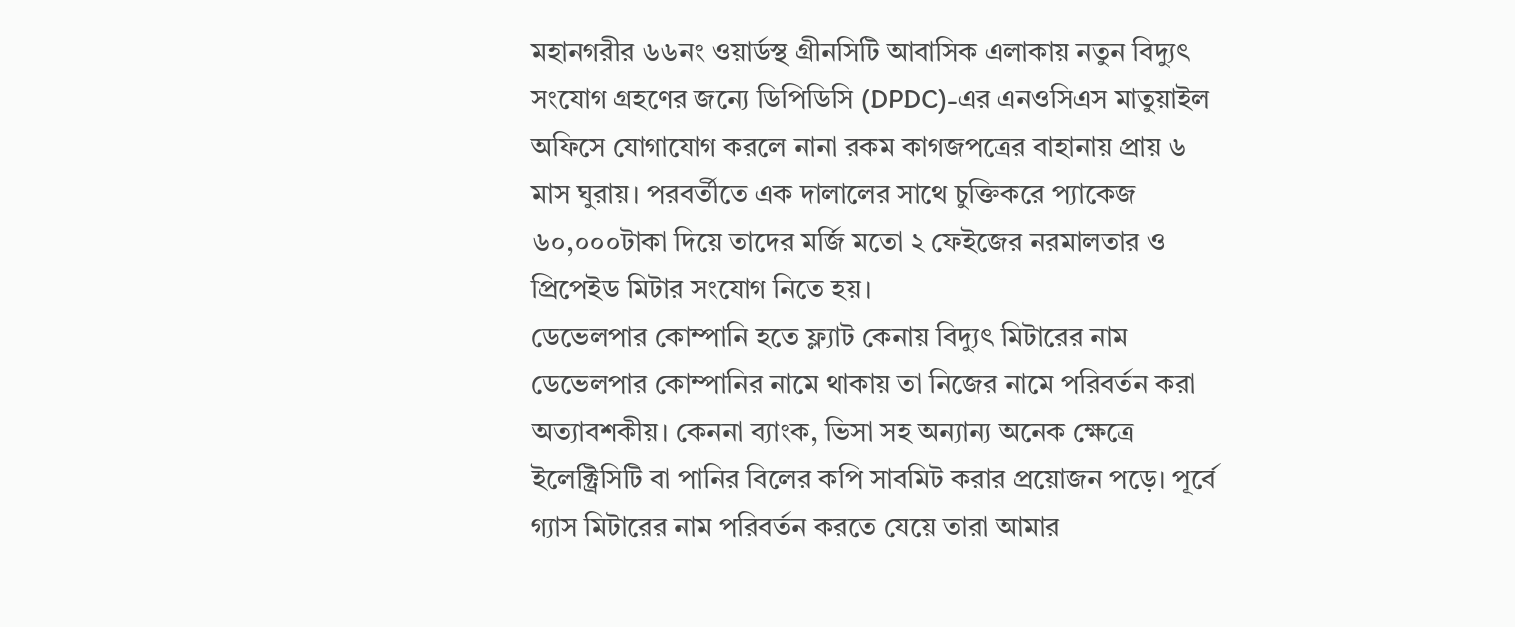মহানগরীর ৬৬নং ওয়ার্ডস্থ গ্রীনসিটি আবাসিক এলাকায় নতুন বিদ্যুৎ সংযোগ গ্রহণের জন্যে ডিপিডিসি (DPDC)-এর এনওসিএস মাতুয়াইল অফিসে যোগাযোগ করলে নানা রকম কাগজপত্রের বাহানায় প্রায় ৬ মাস ঘুরায়। পরবর্তীতে এক দালালের সাথে চুক্তিকরে প্যাকেজ ৬০,০০০টাকা দিয়ে তাদের মর্জি মতো ২ ফেইজের নরমালতার ও প্রিপেইড মিটার সংযোগ নিতে হয়।
ডেভেলপার কোম্পানি হতে ফ্ল্যাট কেনায় বিদ্যুৎ মিটারের নাম ডেভেলপার কোম্পানির নামে থাকায় তা নিজের নামে পরিবর্তন করা অত্যাবশকীয়। কেননা ব্যাংক, ভিসা সহ অন্যান্য অনেক ক্ষেত্রে ইলেক্ট্রিসিটি বা পানির বিলের কপি সাবমিট করার প্রয়োজন পড়ে। পূর্বে গ্যাস মিটারের নাম পরিবর্তন করতে যেয়ে তারা আমার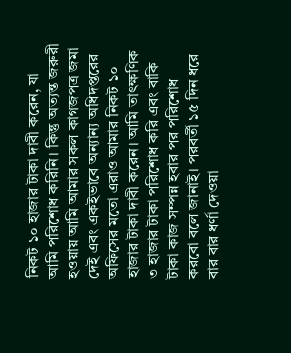নিকট ১০ হাজার টাকা দাবী করেন, যা আমি পরিশোধ করিনি। কিন্তু অত্যন্ত জরুরী হওয়ায় আমি আমার সকল কাগজপত্র জমা দেই এবং একইভাবে অন্যান্য অধিদপ্তরের অফিসের মতো এরাও আমার নিকট ১০ হাজার টাকা দাবী করেন। আমি তাৎক্ষণিক ৩ হাজার টাকা পরিশোধ করি এবং বাকি টাকা কাজ সম্পন্ন হবার পর পরিশোধ করবো বলে জানাই। পরবর্তী ১৫ দিন ধরে বার বার ধর্ণা দেওয়া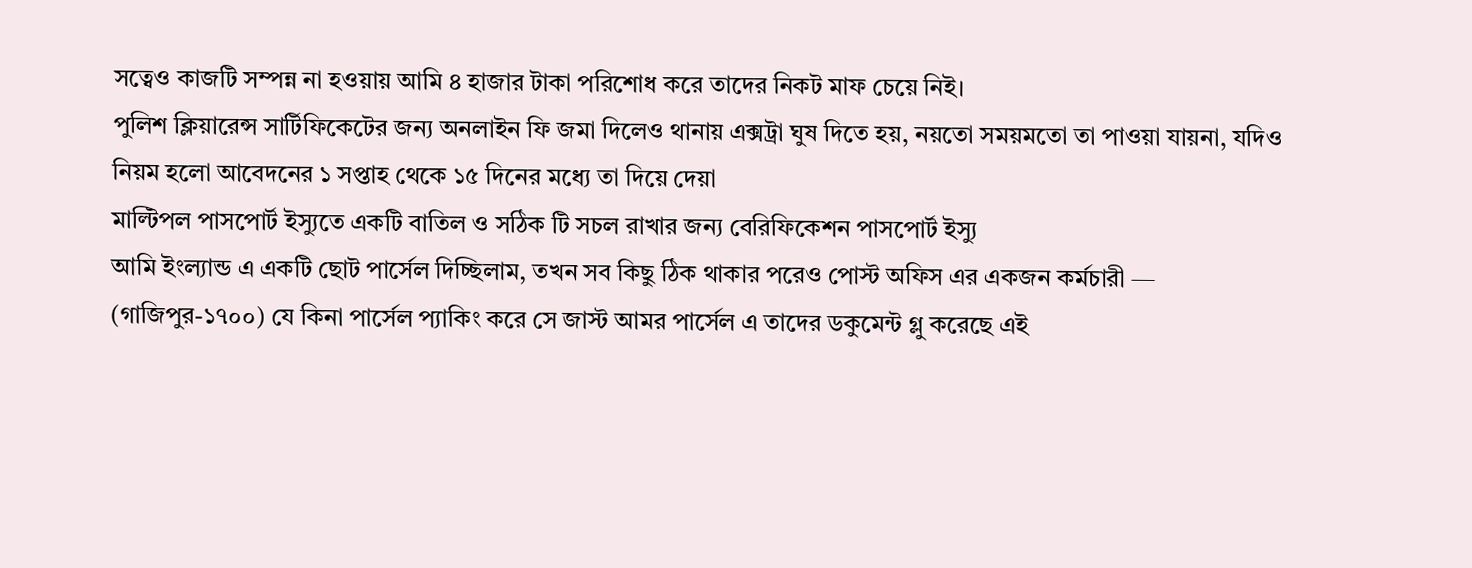সত্বেও কাজটি সম্পন্ন না হওয়ায় আমি ৪ হাজার টাকা পরিশোধ করে তাদের নিকট মাফ চেয়ে নিই।
পুলিশ ক্লিয়ারেন্স সার্টিফিকেটের জন্য অনলাইন ফি জমা দিলেও থানায় এক্সট্রা ঘুষ দিতে হয়, নয়তো সময়মতো তা পাওয়া যায়না, যদিও নিয়ম হলো আবেদনের ১ সপ্তাহ থেকে ১৫ দিনের মধ্যে তা দিয়ে দেয়া
মাল্টিপল পাসপোর্ট ইস্যুতে একটি বাতিল ও সঠিক টি সচল রাখার জন্য বেরিফিকেশন পাসপোর্ট ইস্যু
আমি ইংল্যান্ড এ একটি ছোট পার্সেল দিচ্ছিলাম, তখন সব কিছু ঠিক থাকার পরেও পোস্ট অফিস এর একজন কর্মচারী — (গাজিপুর-১৭০০) যে কিনা পার্সেল প্যাকিং করে সে জাস্ট আমর পার্সেল এ তাদের ডকুমেন্ট গ্লু করেছে এই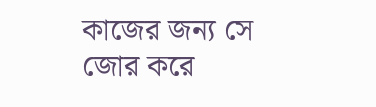কাজের জন্য সে জোর করে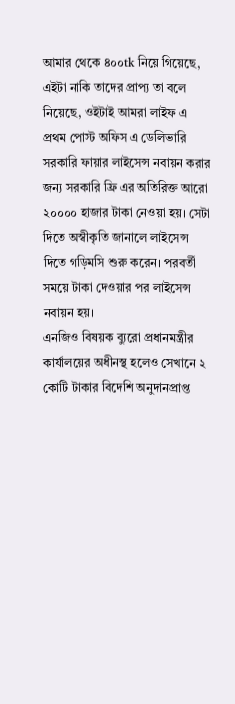আমার থেকে ৪০০tk নিয়ে গিয়েছে, এইটা নাকি তাদের প্রাপ্য তা বলে নিয়েছে, ওইটাই আমরা লাইফ এ প্রথম পোস্ট অফিস এ ডেলিভারি
সরকারি ফায়ার লাইসেন্স নবায়ন করার জন্য সরকারি ফ্রি এর অতিরিক্ত আরো ২০০০০ হাজার টাকা নেওয়া হয়। সেটা দিতে অস্বীকৃতি জানালে লাইসেন্স দিতে গড়িমসি শুরু করেন। পরবর্তী সময়ে টাকা দেওয়ার পর লাইসেন্স নবায়ন হয়।
এনজিও বিষয়ক ব্যুরো প্রধানমন্ত্রীর কার্যালয়ের অধীনস্থ হলেও সেখানে ২ কোটি টাকার বিদেশি অনুদানপ্রাপ্ত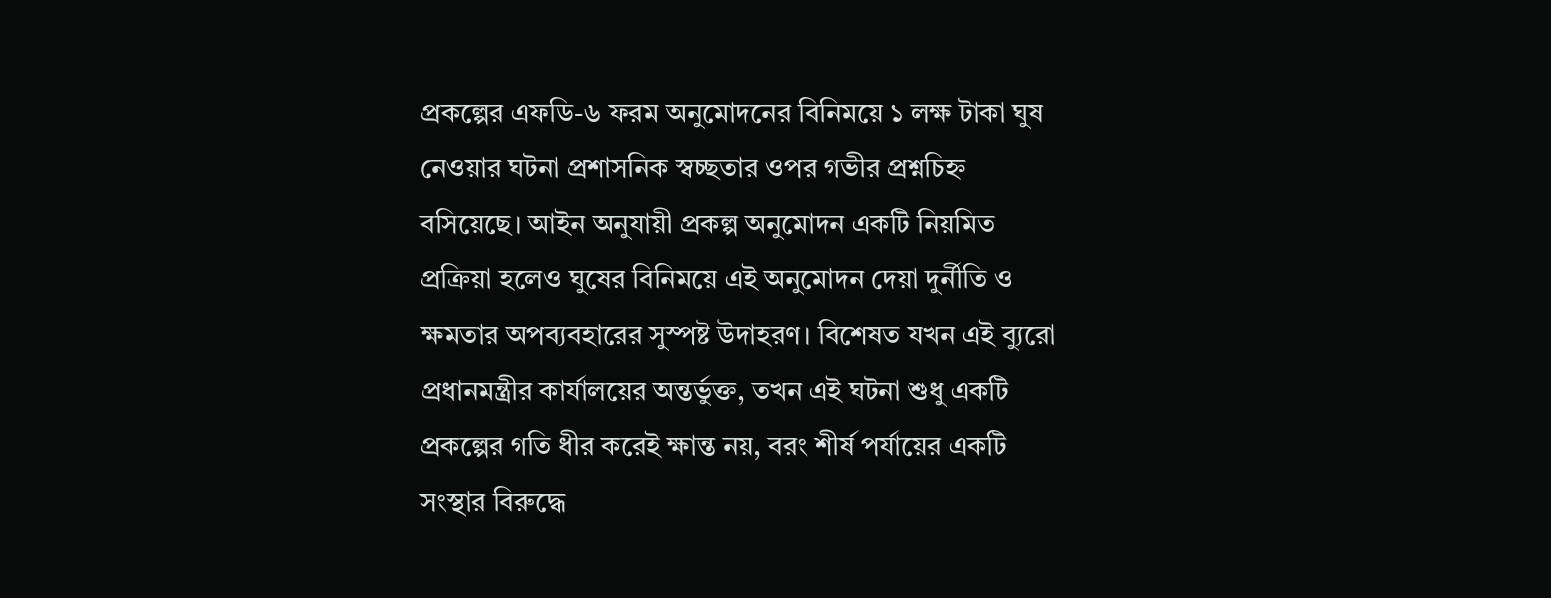প্রকল্পের এফডি-৬ ফরম অনুমোদনের বিনিময়ে ১ লক্ষ টাকা ঘুষ নেওয়ার ঘটনা প্রশাসনিক স্বচ্ছতার ওপর গভীর প্রশ্নচিহ্ন বসিয়েছে। আইন অনুযায়ী প্রকল্প অনুমোদন একটি নিয়মিত প্রক্রিয়া হলেও ঘুষের বিনিময়ে এই অনুমোদন দেয়া দুর্নীতি ও ক্ষমতার অপব্যবহারের সুস্পষ্ট উদাহরণ। বিশেষত যখন এই ব্যুরো প্রধানমন্ত্রীর কার্যালয়ের অন্তর্ভুক্ত, তখন এই ঘটনা শুধু একটি প্রকল্পের গতি ধীর করেই ক্ষান্ত নয়, বরং শীর্ষ পর্যায়ের একটি সংস্থার বিরুদ্ধে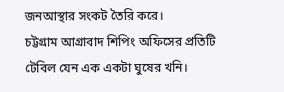জনআস্থার সংকট তৈরি করে।
চট্টগ্রাম আগ্রাবাদ শিপিং অফিসের প্রতিটি টেবিল যেন এক একটা ঘুষের খনি।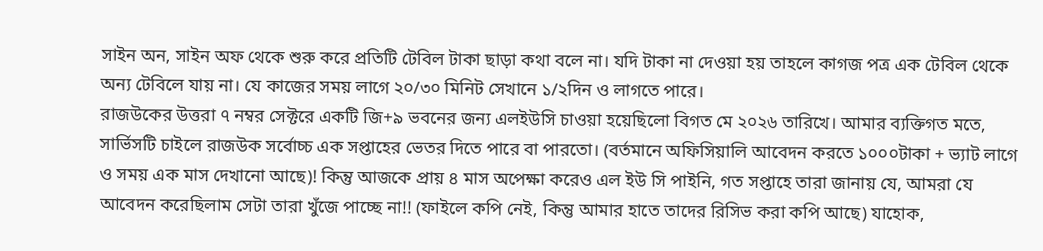সাইন অন, সাইন অফ থেকে শুরু করে প্রতিটি টেবিল টাকা ছাড়া কথা বলে না। যদি টাকা না দেওয়া হয় তাহলে কাগজ পত্র এক টেবিল থেকে অন্য টেবিলে যায় না। যে কাজের সময় লাগে ২০/৩০ মিনিট সেখানে ১/২দিন ও লাগতে পারে।
রাজউকের উত্তরা ৭ নম্বর সেক্টরে একটি জি+৯ ভবনের জন্য এলইউসি চাওয়া হয়েছিলো বিগত মে ২০২৬ তারিখে। আমার ব্যক্তিগত মতে, সার্ভিসটি চাইলে রাজউক সর্বোচ্চ এক সপ্তাহের ভেতর দিতে পারে বা পারতো। (বর্তমানে অফিসিয়ালি আবেদন করতে ১০০০টাকা + ভ্যাট লাগে ও সময় এক মাস দেখানো আছে)! কিন্তু আজকে প্রায় ৪ মাস অপেক্ষা করেও এল ইউ সি পাইনি, গত সপ্তাহে তারা জানায় যে, আমরা যে আবেদন করেছিলাম সেটা তারা খুঁজে পাচ্ছে না!! (ফাইলে কপি নেই, কিন্তু আমার হাতে তাদের রিসিভ করা কপি আছে) যাহোক,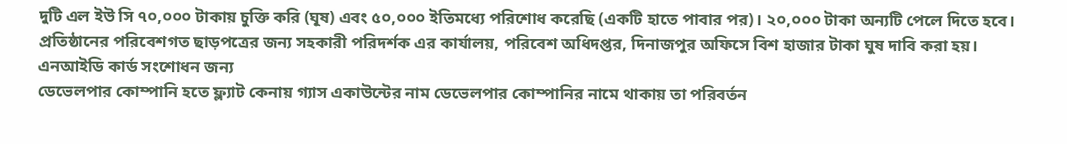দুটি এল ইউ সি ৭০,০০০ টাকায় চুক্তি করি (ঘূষ) এবং ৫০,০০০ ইতিমধ্যে পরিশোধ করেছি (একটি হাতে পাবার পর)। ২০,০০০ টাকা অন্যটি পেলে দিতে হবে।
প্রতিষ্ঠানের পরিবেশগত ছাড়পত্রের জন্য সহকারী পরিদর্শক এর কার্যালয়, পরিবেশ অধিদপ্তর, দিনাজপুর অফিসে বিশ হাজার টাকা ঘুষ দাবি করা হয়।
এনআইডি কার্ড সংশোধন জন্য
ডেভেলপার কোম্পানি হতে ফ্ল্যাট কেনায় গ্যাস একাউন্টের নাম ডেভেলপার কোম্পানির নামে থাকায় তা পরিবর্তন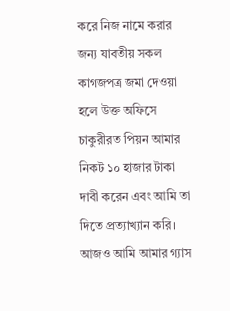করে নিজ নামে করার জন্য যাবতীয় সকল কাগজপত্র জমা দেওয়া হলে উক্ত অফিসে চাকুরীরত পিয়ন আমার নিকট ১০ হাজার টাকা দাবী করেন এবং আমি তা দিতে প্রত্যাখ্যান করি। আজও আমি আমার গ্যাস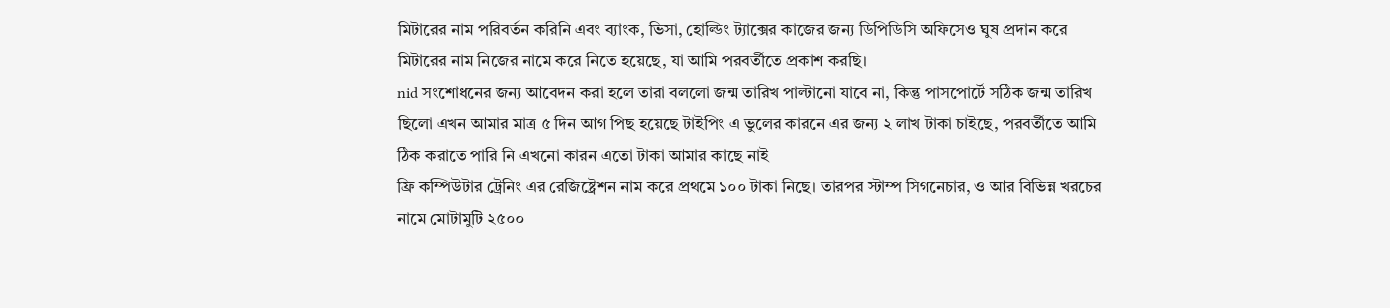মিটারের নাম পরিবর্তন করিনি এবং ব্যাংক, ভিসা, হোল্ডিং ট্যাক্সের কাজের জন্য ডিপিডিসি অফিসেও ঘুষ প্রদান করে মিটারের নাম নিজের নামে করে নিতে হয়েছে, যা আমি পরবর্তীতে প্রকাশ করছি।
nid সংশোধনের জন্য আবেদন করা হলে তারা বললো জন্ম তারিখ পাল্টানো যাবে না, কিন্তু পাসপোর্টে সঠিক জন্ম তারিখ ছিলো এখন আমার মাত্র ৫ দিন আগ পিছ হয়েছে টাইপিং এ ভুলের কারনে এর জন্য ২ লাখ টাকা চাইছে, পরবর্তীতে আমি ঠিক করাতে পারি নি এখনো কারন এতো টাকা আমার কাছে নাই
ফ্রি কম্পিউটার ট্রেনিং এর রেজিষ্ট্রেশন নাম করে প্রথমে ১০০ টাকা নিছে। তারপর স্টাম্প সিগনেচার, ও আর বিভিন্ন খরচের নামে মোটামুটি ২৫০০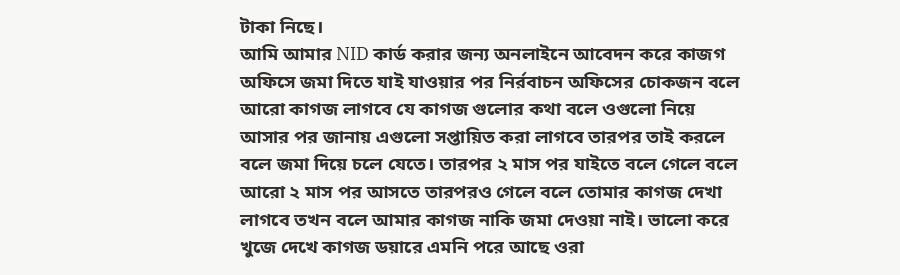টাকা নিছে।
আমি আমার NID কার্ড করার জন্য অনলাইনে আবেদন করে কাজগ অফিসে জমা দিতে যাই যাওয়ার পর নির্রবাচন অফিসের চোকজন বলে আরো কাগজ লাগবে যে কাগজ গুলোর কথা বলে ওগুলো নিয়ে আসার পর জানায় এগুলো সপ্তায়িত করা লাগবে তারপর তাই করলে বলে জমা দিয়ে চলে যেতে। তারপর ২ মাস পর যাইতে বলে গেলে বলে আরো ২ মাস পর আসতে তারপরও গেলে বলে তোমার কাগজ দেখা লাগবে তখন বলে আমার কাগজ নাকি জমা দেওয়া নাই। ভালো করে খুজে দেখে কাগজ ডয়ারে এমনি পরে আছে ওরা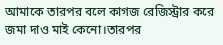আমাকে তারপর বলে কাগজ রেজিস্ট্রার করে জমা দাও মাই কেনো।তারপর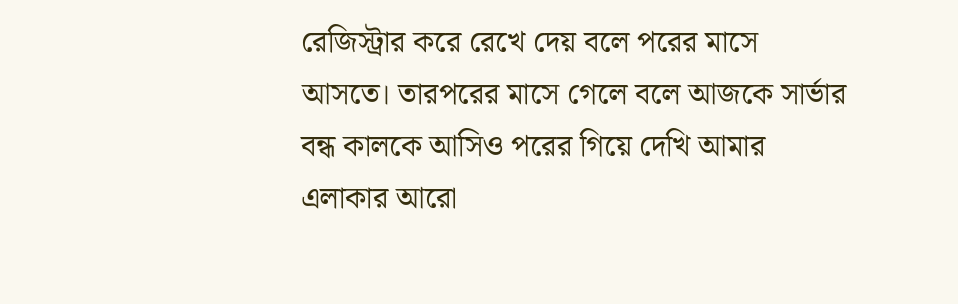রেজিস্ট্রার করে রেখে দেয় বলে পরের মাসে আসতে। তারপরের মাসে গেলে বলে আজকে সার্ভার বন্ধ কালকে আসিও পরের গিয়ে দেখি আমার এলাকার আরো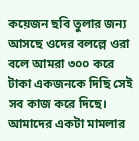কয়েজন ছবি তুলার জন্য আসছে ওদের বলল্লে ওরা বলে আমরা ৩০০ করে টাকা একজনকে দিছি সেই সব কাজ করে দিছে।
আমাদের একটা মামলার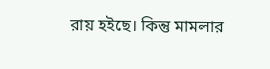রায় হইছে। কিন্তু মামলার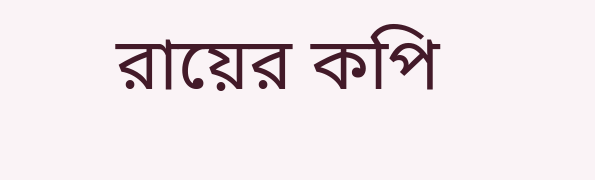রায়ের কপি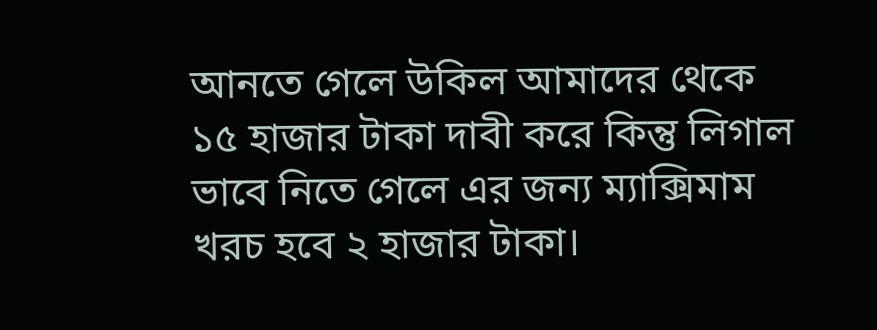আনতে গেলে উকিল আমাদের থেকে ১৫ হাজার টাকা দাবী করে কিন্তু লিগাল ভাবে নিতে গেলে এর জন্য ম্যাক্সিমাম খরচ হবে ২ হাজার টাকা।